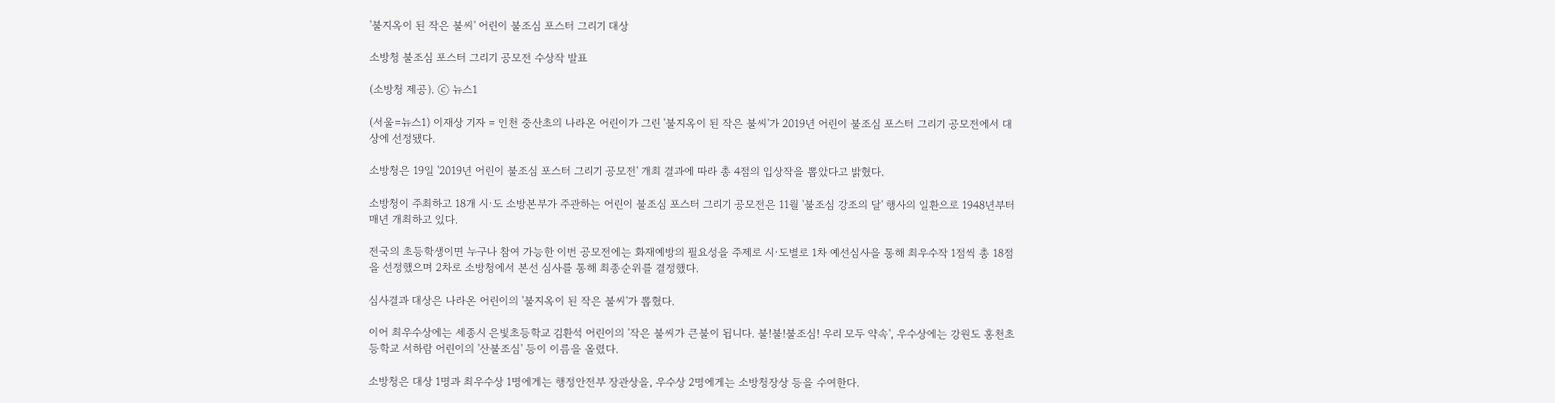'불지옥이 된 작은 불씨' 어린이 불조심 포스터 그리기 대상

소방청 불조심 포스터 그리기 공모전 수상작 발표

(소방청 제공). ⓒ 뉴스1

(서울=뉴스1) 이재상 기자 = 인천 중산초의 나라온 어린이가 그린 '불지옥이 된 작은 불씨'가 2019년 어린이 불조심 포스터 그리기 공모전에서 대상에 선정됐다.

소방청은 19일 '2019년 어린이 불조심 포스터 그리기 공모전' 개최 결과에 따라 총 4점의 입상작을 뽑았다고 밝혔다.

소방청이 주최하고 18개 시·도 소방본부가 주관하는 어린이 불조심 포스터 그리기 공모전은 11월 '불조심 강조의 달' 행사의 일환으로 1948년부터 매년 개최하고 있다.

전국의 초등학생이면 누구나 참여 가능한 이번 공모전에는 화재예방의 필요성을 주제로 시·도별로 1차 예선심사을 통해 최우수작 1점씩 총 18점을 선정했으며 2차로 소방청에서 본선 심사를 통해 최종순위를 결정했다.

심사결과 대상은 나라온 어린이의 '불지옥이 된 작은 불씨'가 뽑혔다.

이어 최우수상에는 세종시 은빛초등학교 김환석 어린이의 '작은 불씨가 큰불이 됩니다. 불!불!불조심! 우리 모두 약속', 우수상에는 강원도 홍천초등학교 서하람 어린이의 '산불조심' 등이 이름을 올렸다.

소방청은 대상 1명과 최우수상 1명에게는 행정안전부 장관상을, 우수상 2명에게는 소방청장상 등을 수여한다.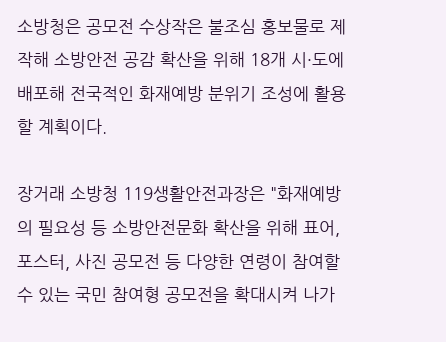소방청은 공모전 수상작은 불조심 홍보물로 제작해 소방안전 공감 확산을 위해 18개 시·도에 배포해 전국적인 화재예방 분위기 조성에 활용할 계획이다.

장거래 소방청 119생활안전과장은 "화재예방의 필요성 등 소방안전문화 확산을 위해 표어, 포스터, 사진 공모전 등 다양한 연령이 참여할 수 있는 국민 참여형 공모전을 확대시켜 나가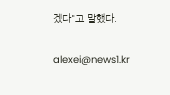겠다"고 말했다.

alexei@news1.kr